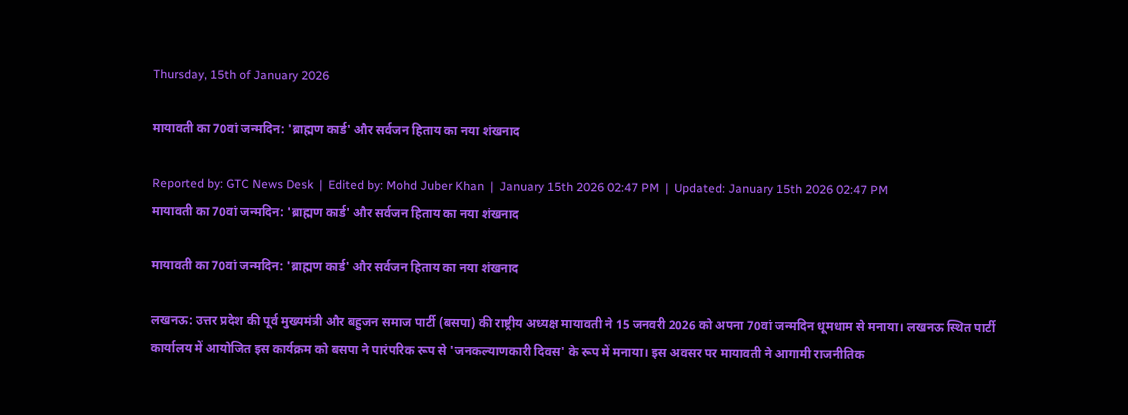Thursday, 15th of January 2026

मायावती का 70वां जन्मदिन: 'ब्राह्मण कार्ड' और सर्वजन हिताय का नया शंखनाद

Reported by: GTC News Desk  |  Edited by: Mohd Juber Khan  |  January 15th 2026 02:47 PM  |  Updated: January 15th 2026 02:47 PM
मायावती का 70वां जन्मदिन: 'ब्राह्मण कार्ड' और सर्वजन हिताय का नया शंखनाद

मायावती का 70वां जन्मदिन: 'ब्राह्मण कार्ड' और सर्वजन हिताय का नया शंखनाद

लखनऊ: उत्तर प्रदेश की पूर्व मुख्यमंत्री और बहुजन समाज पार्टी (बसपा) की राष्ट्रीय अध्यक्ष मायावती ने 15 जनवरी 2026 को अपना 70वां जन्मदिन धूमधाम से मनाया। लखनऊ स्थित पार्टी कार्यालय में आयोजित इस कार्यक्रम को बसपा ने पारंपरिक रूप से 'जनकल्याणकारी दिवस' के रूप में मनाया। इस अवसर पर मायावती ने आगामी राजनीतिक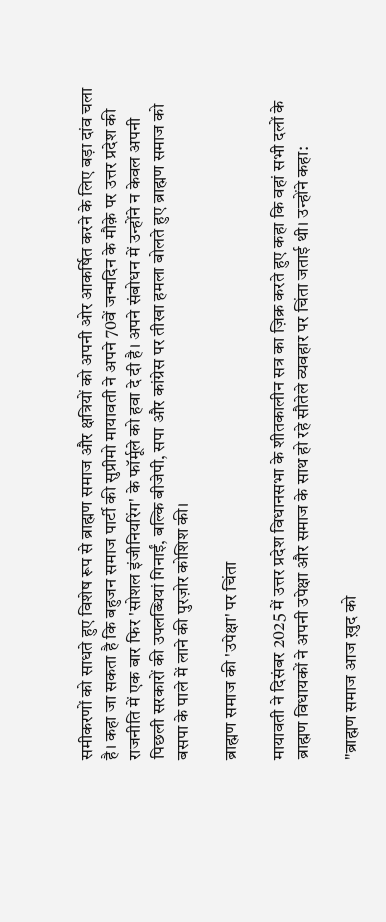समीकरणों को साधते हुए विशेष रूप से ब्राह्मण समाज और क्षत्रियों को अपनी ओर आकर्षित करने के लिए बड़ा दांव चला है। कहा जा सकता है कि बहुजन समाज पार्टी की सुप्रीमो मायावती ने अपने 70वें जन्मदिन के मौक़े पर उत्तर प्रदेश की राजनीति में एक बार फिर 'सोशल इंजीनियरिंग' के फॉर्मूले को हवा दे दी है। अपने संबोधन में उन्होंने न केवल अपनी पिछली सरकारों की उपलब्धियां गिनाईं, बल्कि बीजेपी, सपा और कांग्रेस पर तीखा हमला बोलते हुए ब्राह्मण समाज को बसपा के पाले में लाने की पुरज़ोर कोशिश की।

ब्राह्मण समाज की 'उपेक्षा' पर चिंता

मायावती ने दिसंबर 2025 में उत्तर प्रदेश विधानसभा के शीतकालीन सत्र का ज़िक्र करते हुए कहा कि वहां सभी दलों के ब्राह्मण विधायकों ने अपनी उपेक्षा और समाज के साथ हो रहे सौतेले व्यवहार पर चिंता जताई थी। उन्होंने कहा:

"ब्राह्मण समाज आज ख़ुद को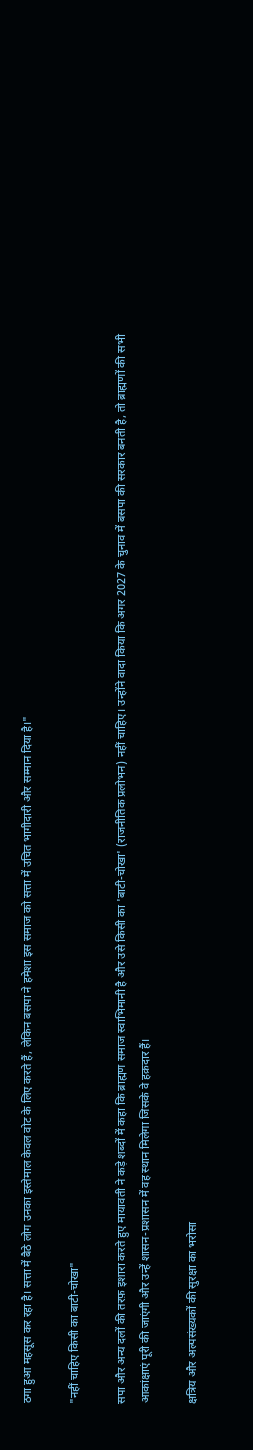ठगा हुआ महसूस कर रहा है। सत्ता में बैठे लोग उनका इस्तेमाल केवल वोट के लिए करते हैं, लेकिन बसपा ने हमेशा इस समाज को सत्ता में उचित भागीदारी और सम्मान दिया है।"

"नहीं चाहिए किसी का बाटी-चोखा"

सपा और अन्य दलों की तरफ़ इशारा करते हुए मायावती ने कड़े शब्दों में कहा कि ब्राह्मण समाज स्वाभिमानी है और उसे किसी का 'बाटी-चोखा' (राजनीतिक प्रलोभन) नहीं चाहिए। उन्होंने वादा किया कि अगर 2027 के चुनाव में बसपा की सरकार बनती है, तो ब्राह्मणों की सभी आकांक्षाएं पूरी की जाएंगी और उन्हें शासन-प्रशासन में वह स्थान मिलेगा जिसके वे हक़दार हैं।

क्षत्रिय और अल्पसंख्यकों की सुरक्षा का भरोसा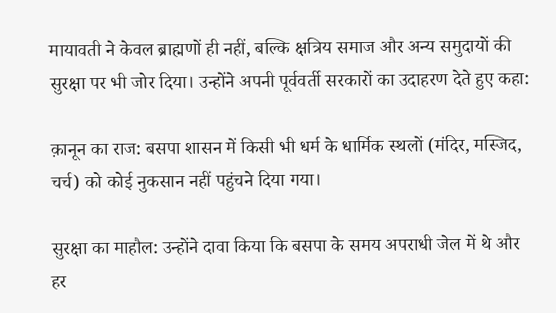मायावती ने केवल ब्राह्मणों ही नहीं, बल्कि क्षत्रिय समाज और अन्य समुदायों की सुरक्षा पर भी जोर दिया। उन्होंने अपनी पूर्ववर्ती सरकारों का उदाहरण देते हुए कहा:

क़ानून का राज: बसपा शासन में किसी भी धर्म के धार्मिक स्थलों (मंदिर, मस्जिद, चर्च) को कोई नुकसान नहीं पहुंचने दिया गया।

सुरक्षा का माहौल: उन्होंने दावा किया कि बसपा के समय अपराधी जेल में थे और हर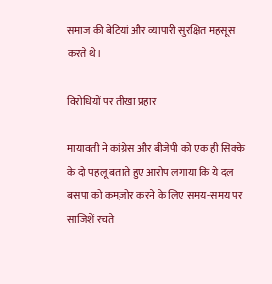समाज की बेटियां और व्यापारी सुरक्षित महसूस करते थे।

विरोधियों पर तीखा प्रहार

मायावती ने कांग्रेस और बीजेपी को एक ही सिक्के के दो पहलू बताते हुए आरोप लगाया कि ये दल बसपा को कमज़ोर करने के लिए समय-समय पर साजिशें रचते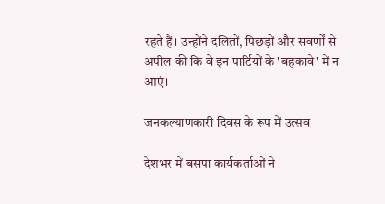रहते हैं। उन्होंने दलितों, पिछड़ों और सवर्णों से अपील की कि वे इन पार्टियों के 'बहकावे' में न आएं।

जनकल्याणकारी दिवस के रूप में उत्सव

देशभर में बसपा कार्यकर्ताओं ने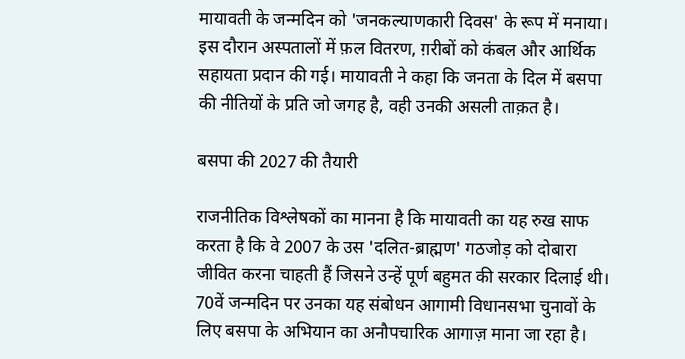मायावती के जन्मदिन को 'जनकल्याणकारी दिवस' के रूप में मनाया। इस दौरान अस्पतालों में फ़ल वितरण, ग़रीबों को कंबल और आर्थिक सहायता प्रदान की गई। मायावती ने कहा कि जनता के दिल में बसपा की नीतियों के प्रति जो जगह है, वही उनकी असली ताक़त है।

बसपा की 2027 की तैयारी

राजनीतिक विश्लेषकों का मानना है कि मायावती का यह रुख साफ करता है कि वे 2007 के उस 'दलित-ब्राह्मण' गठजोड़ को दोबारा जीवित करना चाहती हैं जिसने उन्हें पूर्ण बहुमत की सरकार दिलाई थी। 70वें जन्मदिन पर उनका यह संबोधन आगामी विधानसभा चुनावों के लिए बसपा के अभियान का अनौपचारिक आगाज़ माना जा रहा है।